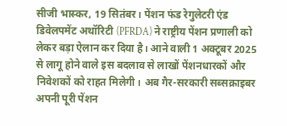सीजी भास्कर, 19 सितंबर। पेंशन फंड रेगुलेटरी एंड डिवेलपमेंट अथॉरिटी (PFRDA) ने राष्ट्रीय पेंशन प्रणाली को लेकर बड़ा ऐलान कर दिया है। आने वाली 1 अक्टूबर 2025 से लागू होने वाले इस बदलाव से लाखों पेंशनधारकों और निवेशकों को राहत मिलेगी। अब गैर-सरकारी सब्सक्राइबर अपनी पूरी पेंशन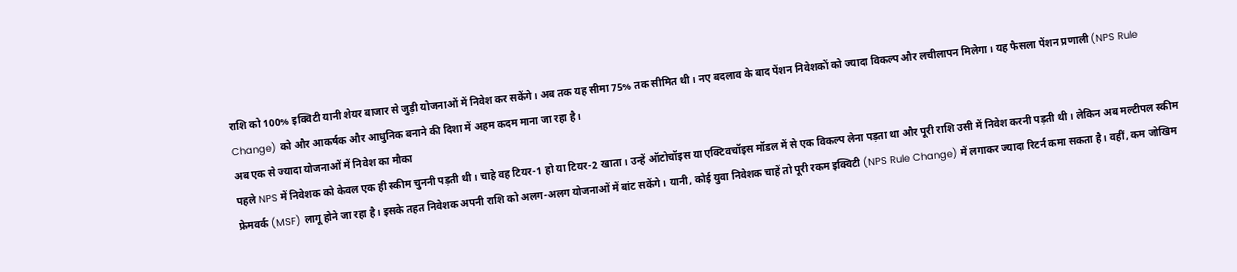राशि को 100% इक्विटी यानी शेयर बाजार से जुड़ी योजनाओं में निवेश कर सकेंगे। अब तक यह सीमा 75% तक सीमित थी। नए बदलाव के बाद पेंशन निवेशकों को ज्यादा विकल्प और लचीलापन मिलेगा। यह फैसला पेंशन प्रणाली (NPS Rule Change) को और आकर्षक और आधुनिक बनाने की दिशा में अहम कदम माना जा रहा है।
अब एक से ज्यादा योजनाओं में निवेश का मौका
पहले NPS में निवेशक को केवल एक ही स्कीम चुननी पड़ती थी। चाहे वह टियर-1 हो या टियर-2 खाता। उन्हें ऑटोचॉइस या एक्टिवचॉइस मॉडल में से एक विकल्प लेना पड़ता था और पूरी राशि उसी में निवेश करनी पड़ती थी। लेकिन अब मल्टीपल स्कीम फ्रेमवर्क (MSF) लागू होने जा रहा है। इसके तहत निवेशक अपनी राशि को अलग-अलग योजनाओं में बांट सकेंगे। यानी, कोई युवा निवेशक चाहें तो पूरी रकम इक्विटी (NPS Rule Change) में लगाकर ज्यादा रिटर्न कमा सकता है। वहीं, कम जोखिम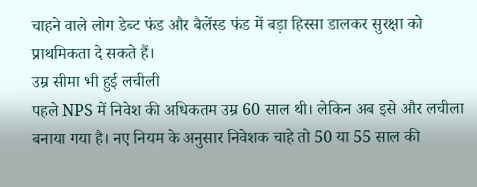चाहने वाले लोग डेब्ट फंड और बैलेंस्ड फंड में बड़ा हिस्सा डालकर सुरक्षा को प्राथमिकता दे सकते हैं।
उम्र सीमा भी हुई लचीली
पहले NPS में निवेश की अधिकतम उम्र 60 साल थी। लेकिन अब इसे और लचीला बनाया गया है। नए नियम के अनुसार निवेशक चाहे तो 50 या 55 साल की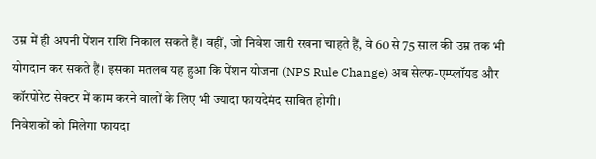उम्र में ही अपनी पेंशन राशि निकाल सकते हैं। वहीं, जो निवेश जारी रखना चाहते हैं, वे 60 से 75 साल की उम्र तक भी योगदान कर सकते हैं। इसका मतलब यह हुआ कि पेंशन योजना (NPS Rule Change) अब सेल्फ-एम्प्लॉयड और कॉरपोरेट सेक्टर में काम करने वालों के लिए भी ज्यादा फायदेमंद साबित होगी।
निवेशकों को मिलेगा फायदा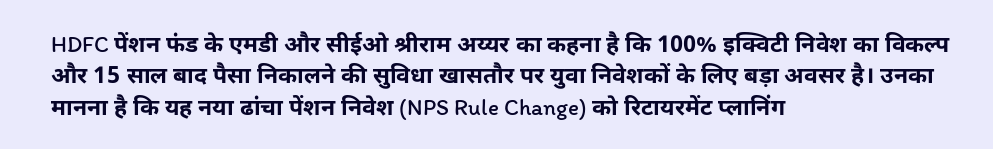HDFC पेंशन फंड के एमडी और सीईओ श्रीराम अय्यर का कहना है कि 100% इक्विटी निवेश का विकल्प और 15 साल बाद पैसा निकालने की सुविधा खासतौर पर युवा निवेशकों के लिए बड़ा अवसर है। उनका मानना है कि यह नया ढांचा पेंशन निवेश (NPS Rule Change) को रिटायरमेंट प्लानिंग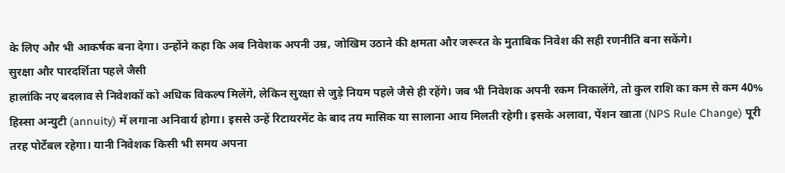के लिए और भी आकर्षक बना देगा। उन्होंने कहा कि अब निवेशक अपनी उम्र, जोखिम उठाने की क्षमता और जरूरत के मुताबिक निवेश की सही रणनीति बना सकेंगे।
सुरक्षा और पारदर्शिता पहले जैसी
हालांकि नए बदलाव से निवेशकों को अधिक विकल्प मिलेंगे, लेकिन सुरक्षा से जुड़े नियम पहले जैसे ही रहेंगे। जब भी निवेशक अपनी रकम निकालेंगे, तो कुल राशि का कम से कम 40% हिस्सा अन्युटी (annuity) में लगाना अनिवार्य होगा। इससे उन्हें रिटायरमेंट के बाद तय मासिक या सालाना आय मिलती रहेगी। इसके अलावा, पेंशन खाता (NPS Rule Change) पूरी तरह पोर्टेबल रहेगा। यानी निवेशक किसी भी समय अपना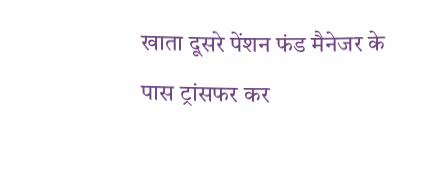खाता दूसरे पेंशन फंड मैनेजर के पास ट्रांसफर कर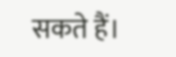सकते हैं।